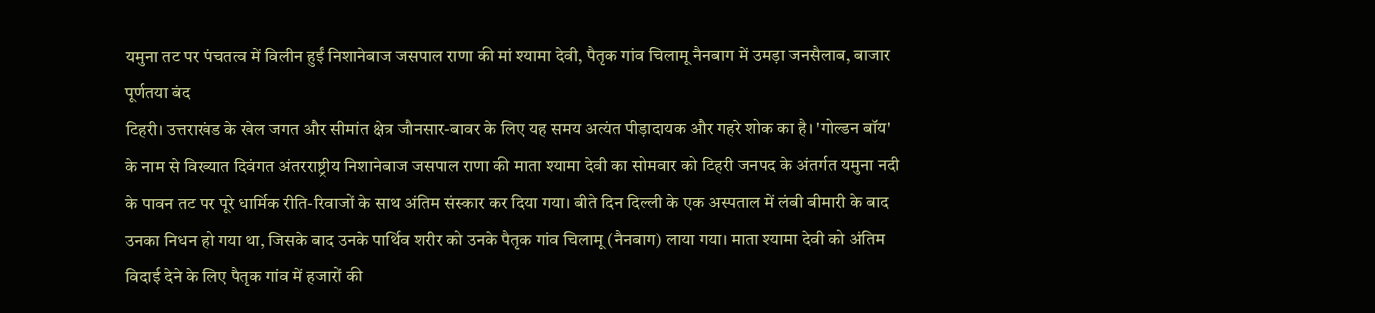यमुना तट पर पंचतत्व में विलीन हुईं निशानेबाज जसपाल राणा की मां श्यामा देवी, पैतृक गांव चिलामू नैनबाग में उमड़ा जनसैलाब, बाजार पूर्णतया बंद
टिहरी। उत्तराखंड के खेल जगत और सीमांत क्षेत्र जौनसार-बावर के लिए यह समय अत्यंत पीड़ादायक और गहरे शोक का है। 'गोल्डन बॉय' के नाम से विख्यात दिवंगत अंतरराष्ट्रीय निशानेबाज जसपाल राणा की माता श्यामा देवी का सोमवार को टिहरी जनपद के अंतर्गत यमुना नदी के पावन तट पर पूरे धार्मिक रीति-रिवाजों के साथ अंतिम संस्कार कर दिया गया। बीते दिन दिल्ली के एक अस्पताल में लंबी बीमारी के बाद उनका निधन हो गया था, जिसके बाद उनके पार्थिव शरीर को उनके पैतृक गांव चिलामू (नैनबाग) लाया गया। माता श्यामा देवी को अंतिम विदाई देने के लिए पैतृक गांव में हजारों की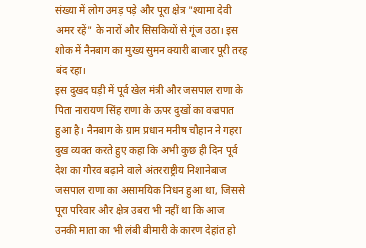संख्या में लोग उमड़ पड़े और पूरा क्षेत्र "श्यामा देवी अमर रहें" के नारों और सिसकियों से गूंज उठा। इस शोक में नैनबाग का मुख्य सुमन क्यारी बाजार पूरी तरह बंद रहा।
इस दुखद घड़ी में पूर्व खेल मंत्री और जसपाल राणा के पिता नारायण सिंह राणा के ऊपर दुखों का वज्रपात हुआ है। नैनबाग के ग्राम प्रधान मनीष चौहान ने गहरा दुख व्यक्त करते हुए कहा कि अभी कुछ ही दिन पूर्व देश का गौरव बढ़ाने वाले अंतरराष्ट्रीय निशानेबाज जसपाल राणा का असामयिक निधन हुआ था, जिससे पूरा परिवार और क्षेत्र उबरा भी नहीं था कि आज उनकी माता का भी लंबी बीमारी के कारण देहांत हो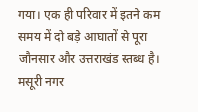गया। एक ही परिवार में इतने कम समय में दो बड़े आघातों से पूरा जौनसार और उत्तराखंड स्तब्ध है। मसूरी नगर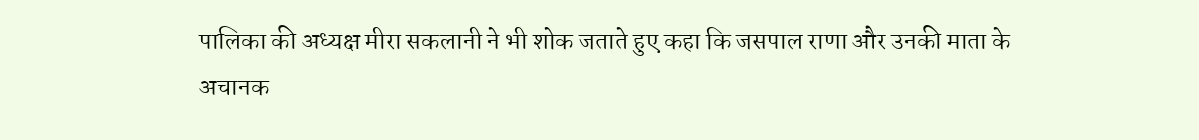पालिका की अध्यक्ष मीरा सकलानी ने भी शोक जताते हुए कहा कि जसपाल राणा और उनकी माता के अचानक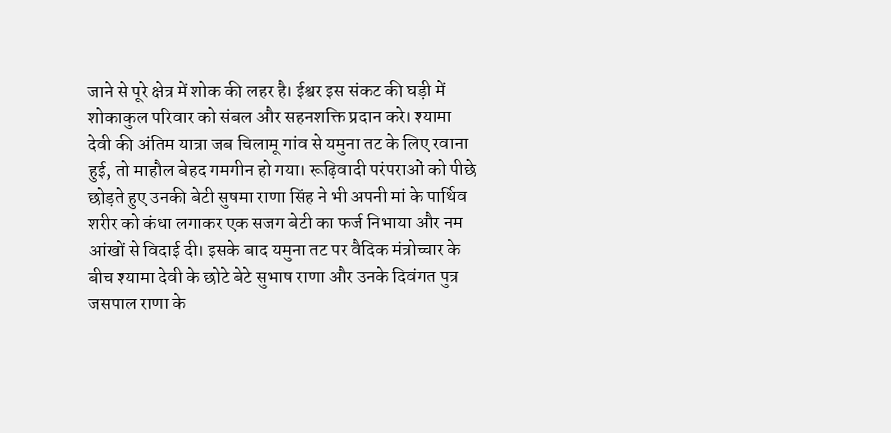जाने से पूरे क्षेत्र में शोक की लहर है। ईश्वर इस संकट की घड़ी में शोकाकुल परिवार को संबल और सहनशक्ति प्रदान करे। श्यामा देवी की अंतिम यात्रा जब चिलामू गांव से यमुना तट के लिए रवाना हुई, तो माहौल बेहद गमगीन हो गया। रूढ़िवादी परंपराओं को पीछे छोड़ते हुए उनकी बेटी सुषमा राणा सिंह ने भी अपनी मां के पार्थिव शरीर को कंधा लगाकर एक सजग बेटी का फर्ज निभाया और नम आंखों से विदाई दी। इसके बाद यमुना तट पर वैदिक मंत्रोच्चार के बीच श्यामा देवी के छोटे बेटे सुभाष राणा और उनके दिवंगत पुत्र जसपाल राणा के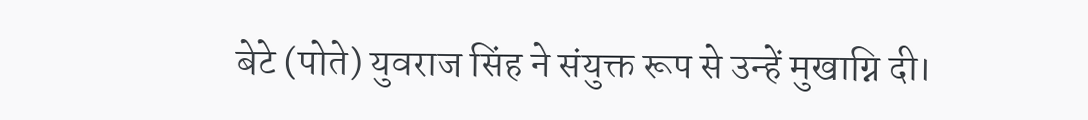बेटे (पोते) युवराज सिंह ने संयुक्त रूप से उन्हें मुखाग्नि दी।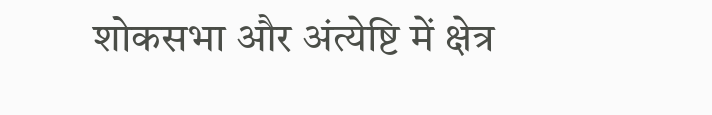शोकसभा और अंत्येष्टि में क्षेत्र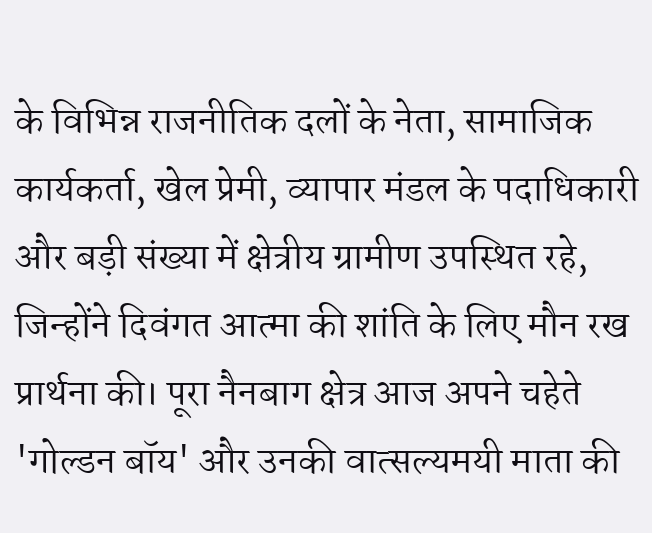के विभिन्न राजनीतिक दलों के नेता, सामाजिक कार्यकर्ता, खेल प्रेमी, व्यापार मंडल के पदाधिकारी और बड़ी संख्या में क्षेत्रीय ग्रामीण उपस्थित रहे, जिन्होंने दिवंगत आत्मा की शांति के लिए मौन रख प्रार्थना की। पूरा नैनबाग क्षेत्र आज अपने चहेते 'गोल्डन बॉय' और उनकी वात्सल्यमयी माता की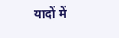यादों में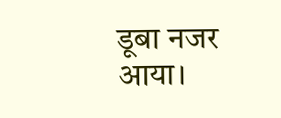डूबा नजर आया।